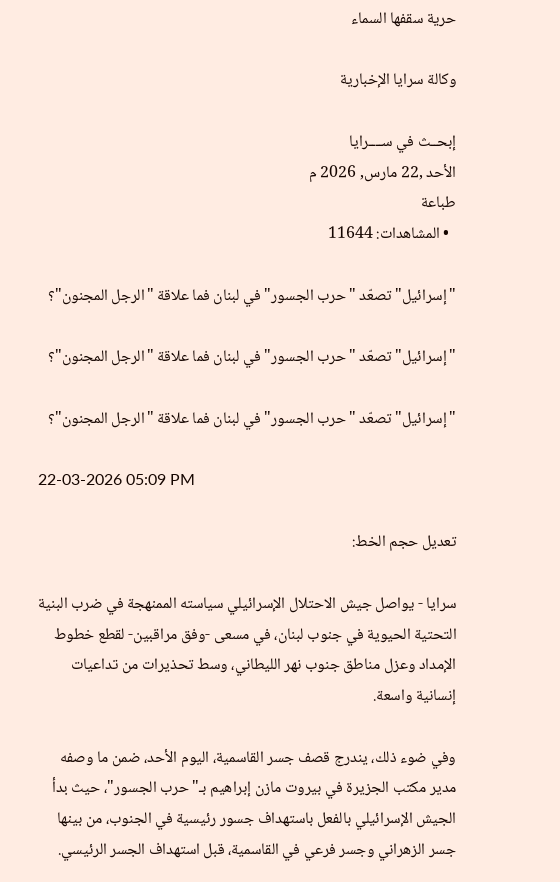حرية سقفها السماء

وكالة سرايا الإخبارية

إبحــث في ســــرايا
الأحد ,22 مارس, 2026 م
طباعة
  • المشاهدات: 11644

"إسرائيل" تصعّد "حرب الجسور" في لبنان فما علاقة "الرجل المجنون"؟

"إسرائيل" تصعّد "حرب الجسور" في لبنان فما علاقة "الرجل المجنون"؟

"إسرائيل" تصعّد "حرب الجسور" في لبنان فما علاقة "الرجل المجنون"؟

22-03-2026 05:09 PM

تعديل حجم الخط:

سرايا - يواصل جيش الاحتلال الإسرائيلي سياسته الممنهجة في ضرب البنية التحتية الحيوية في جنوب لبنان، في مسعى -وفق مراقبين- لقطع خطوط الإمداد وعزل مناطق جنوب نهر الليطاني، وسط تحذيرات من تداعيات إنسانية واسعة.

وفي ضوء ذلك، يندرج قصف جسر القاسمية، اليوم الأحد، ضمن ما وصفه مدير مكتب الجزيرة في بيروت مازن إبراهيم بـ"حرب الجسور"، حيث بدأ الجيش الإسرائيلي بالفعل باستهداف جسور رئيسية في الجنوب، من بينها جسر الزهراني وجسر فرعي في القاسمية، قبل استهداف الجسر الرئيسي.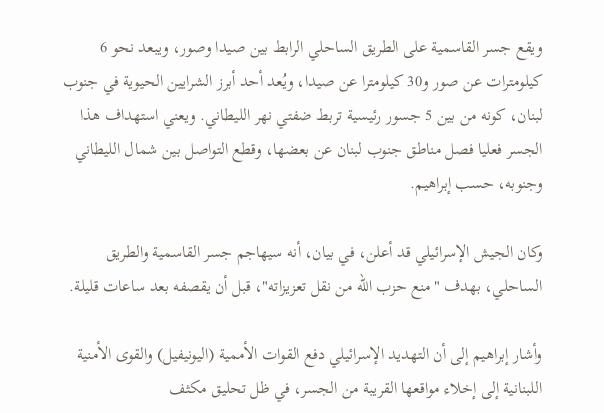ويقع جسر القاسمية على الطريق الساحلي الرابط بين صيدا وصور، ويبعد نحو 6 كيلومترات عن صور و30 كيلومترا عن صيدا، ويُعد أحد أبرز الشرايين الحيوية في جنوب لبنان، كونه من بين 5 جسور رئيسية تربط ضفتي نهر الليطاني. ويعني استهداف هذا الجسر فعليا فصل مناطق جنوب لبنان عن بعضها، وقطع التواصل بين شمال الليطاني وجنوبه، حسب إبراهيم.

وكان الجيش الإسرائيلي قد أعلن، في بيان، أنه سيهاجم جسر القاسمية والطريق الساحلي، بهدف "منع حزب الله من نقل تعزيزاته"، قبل أن يقصفه بعد ساعات قليلة.

وأشار إبراهيم إلى أن التهديد الإسرائيلي دفع القوات الأممية (اليونيفيل) والقوى الأمنية اللبنانية إلى إخلاء مواقعها القريبة من الجسر، في ظل تحليق مكثف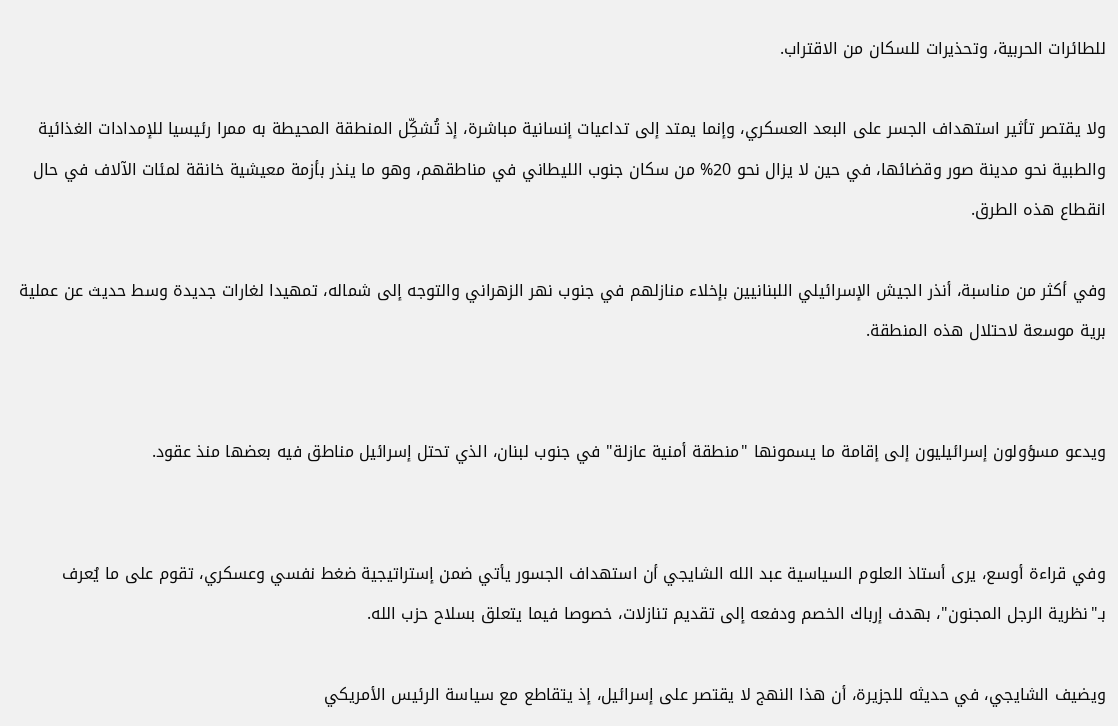للطائرات الحربية، وتحذيرات للسكان من الاقتراب.

ولا يقتصر تأثير استهداف الجسر على البعد العسكري، وإنما يمتد إلى تداعيات إنسانية مباشرة، إذ تُشكِّل المنطقة المحيطة به ممرا رئيسيا للإمدادات الغذائية والطبية نحو مدينة صور وقضائها، في حين لا يزال نحو 20% من سكان جنوب الليطاني في مناطقهم، وهو ما ينذر بأزمة معيشية خانقة لمئات الآلاف في حال انقطاع هذه الطرق.

وفي أكثر من مناسبة، أنذر الجيش الإسرائيلي اللبنانيين بإخلاء منازلهم في جنوب نهر الزهراني والتوجه إلى شماله، تمهيدا لغارات جديدة وسط حديث عن عملية برية موسعة لاحتلال هذه المنطقة.


ويدعو مسؤولون إسرائيليون إلى إقامة ما يسمونها "منطقة أمنية عازلة" في جنوب لبنان، الذي تحتل إسرائيل مناطق فيه بعضها منذ عقود.


وفي قراءة أوسع، يرى أستاذ العلوم السياسية عبد الله الشايجي أن استهداف الجسور يأتي ضمن إستراتيجية ضغط نفسي وعسكري، تقوم على ما يُعرف بـ"نظرية الرجل المجنون"، بهدف إرباك الخصم ودفعه إلى تقديم تنازلات، خصوصا فيما يتعلق بسلاح حزب الله.

ويضيف الشايجي، في حديثه للجزيرة، أن هذا النهج لا يقتصر على إسرائيل، إذ يتقاطع مع سياسة الرئيس الأمريكي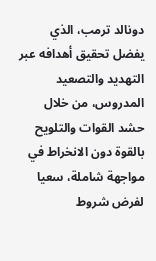دونالد ترمب، الذي يفضل تحقيق أهدافه عبر التهديد والتصعيد المدروس، من خلال حشد القوات والتلويح بالقوة دون الانخراط في مواجهة شاملة، سعيا لفرض شروط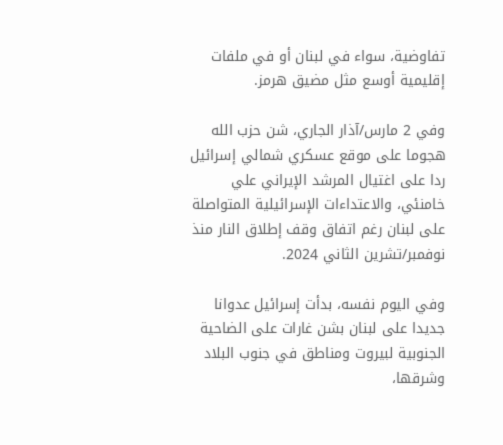تفاوضية، سواء في لبنان أو في ملفات إقليمية أوسع مثل مضيق هرمز.

وفي 2 مارس/آذار الجاري، شن حزب الله هجوما على موقع عسكري شمالي إسرائيل ردا على اغتيال المرشد الإيراني علي خامنئي، والاعتداءات الإسرائيلية المتواصلة على لبنان رغم اتفاق وقف إطلاق النار منذ نوفمبر/تشرين الثاني 2024.

وفي اليوم نفسه، بدأت إسرائيل عدوانا جديدا على لبنان بشن غارات على الضاحية الجنوبية لبيروت ومناطق في جنوب البلاد وشرقها،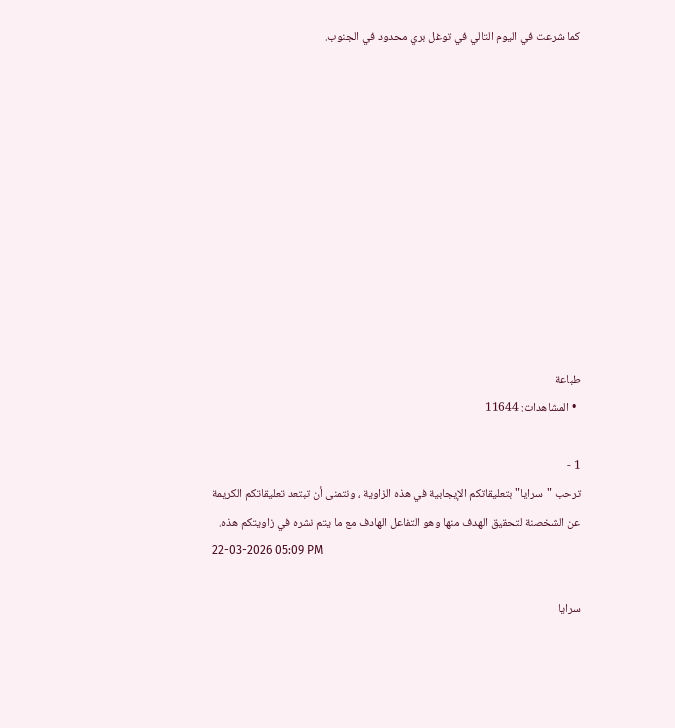كما شرعت في اليوم التالي في توغل بري محدود في الجنوب.











طباعة
  • المشاهدات: 11644

1 -
ترحب "سرايا" بتعليقاتكم الإيجابية في هذه الزاوية ، ونتمنى أن تبتعد تعليقاتكم الكريمة عن الشخصنة لتحقيق الهدف منها وهو التفاعل الهادف مع ما يتم نشره في زاويتكم هذه.
22-03-2026 05:09 PM

سرايا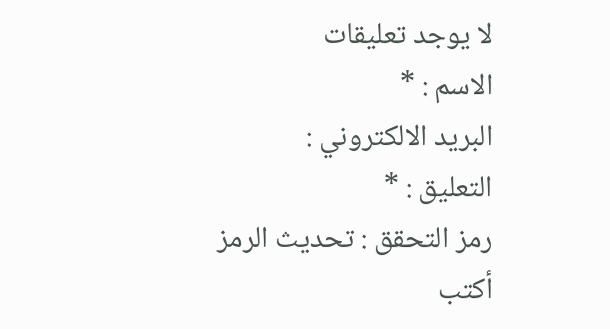لا يوجد تعليقات
الاسم : *
البريد الالكتروني :
التعليق : *
رمز التحقق : تحديث الرمز
أكتب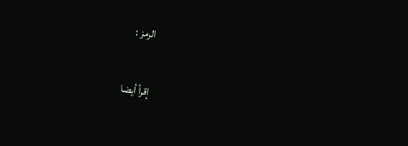الرمز :

إقرأ أيضا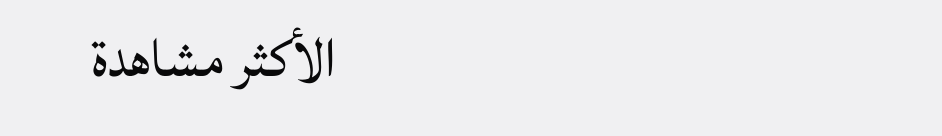الأكثر مشاهدة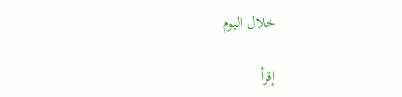خلال اليوم

إقرأ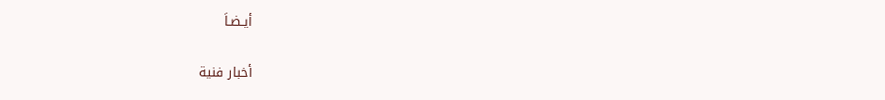أيـضـاَ

أخبار فنية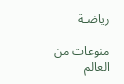رياضـة

منوعات من العالم